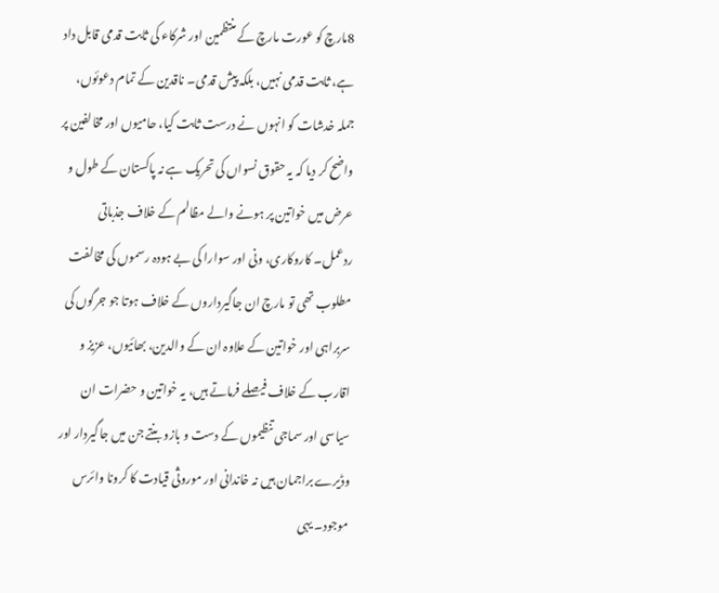8مارچ کو عورت مارچ کے منتظمین اور شرکاء کی ثابت قدمی قابل داد ہے، ثابت قدمی نہیں، بلکہ پیش قدمی۔ ناقدین کے تمام دعوئوں، جملہ خدشات کو انہوں نے درست ثابت کیا، حامیوں اور مخالفین پر واضح کر دیا کہ یہ حقوق نسواں کی تحریک ہے نہ پاکستان کے طول و عرض میں خواتین پر ہونے والے مظالم کے خلاف جذباتی ردعمل۔ کاروکاری، ونی اور سوارا کی بے ہودہ رسموں کی مخالفت مطلوب تھی تو مارچ ان جاگیرداروں کے خلاف ہوتا جو جرگوں کی سربراہی اور خواتین کے علاوہ ان کے والدین، بھائیوں، عزیز و اقارب کے خلاف فیصلے فرماتے ہیں، یہ خواتین و حضرات ان سیاسی اور سماجی تنظیموں کے دست و بازو بنتے جن میں جاگیردار اور وڈیرے براجمان ہیں نہ خاندانی اور موروثی قیادت کا کرونا وائرس موجود۔ یہی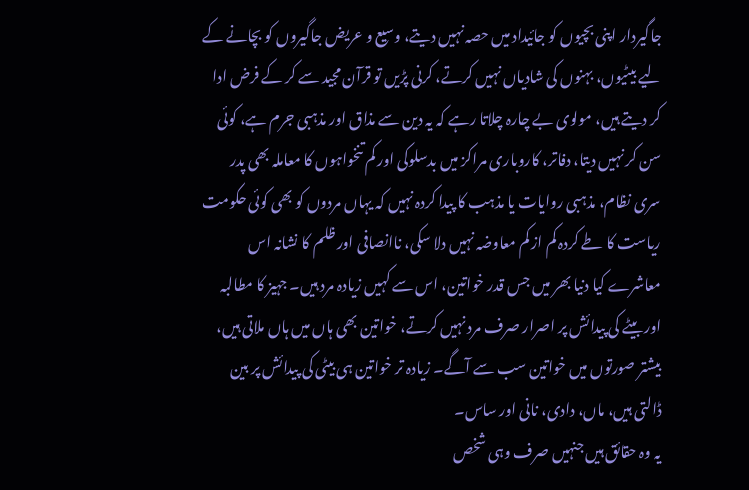جاگیردار اپنی بچیوں کو جائیداد میں حصہ نہیں دیتے، وسیع و عریض جاگیروں کو بچانے کے لیے بیٹیوں، بہنوں کی شادیاں نہیں کرتے، کرنی پڑیں تو قرآن مجید سے کر کے فرض ادا کر دیتے ہیں، مولوی بے چارہ چلاتا رہے کہ یہ دین سے مذاق اور مذہبی جرم ہے، کوئی سن کر نہیں دیتا، دفاتر، کاروباری مراکز میں بدسلوکی اور کم تنخواہوں کا معاملہ بھی پدر سری نظام، مذہبی روایات یا مذہب کا پیدا کردہ نہیں کہ یہاں مردوں کو بھی کوئی حکومت ریاست کا طے کردہ کم از کم معاوضہ نہیں دلا سکی، ناانصافی اور ظلم کا نشانہ اس معاشرے کیا دنیا بھر میں جس قدر خواتین، اس سے کہیں زیادہ مرد ہیں۔ جہیز کا مطالبہ اور بیٹے کی پیدائش پر اصرار صرف مرد نہیں کرتے، خواتین بھی ہاں میں ہاں ملاتی ہیں، بیشتر صورتوں میں خواتین سب سے آگے۔ زیادہ تر خواتین ہی بیٹی کی پیدائش پر بین ڈالتی ہیں، ماں، دادی، نانی اور ساس۔
یہ وہ حقائق ہیں جنہیں صرف وہی شخص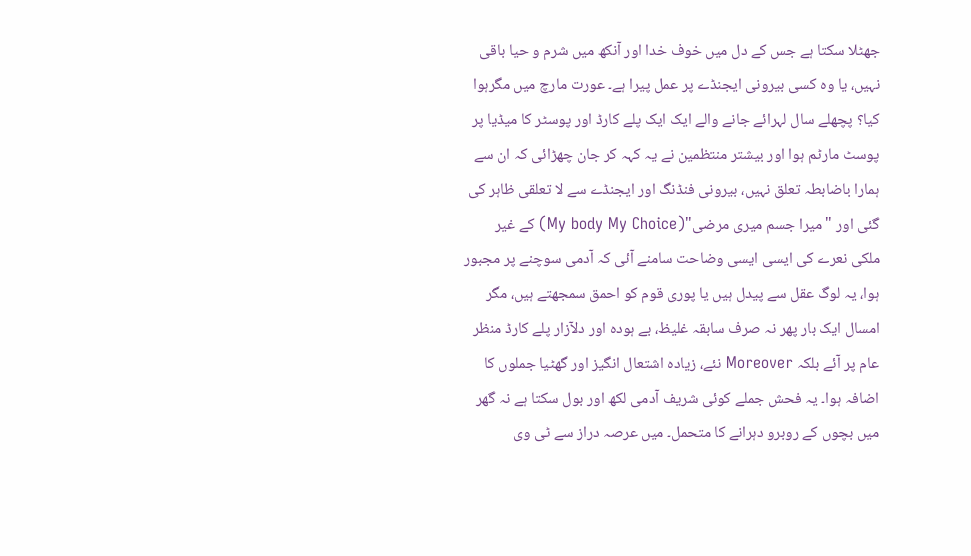جھٹلا سکتا ہے جس کے دل میں خوف خدا اور آنکھ میں شرم و حیا باقی نہیں، یا وہ کسی بیرونی ایجنڈے پر عمل پیرا ہے۔ عورت مارچ میں مگرہوا کیا؟ پچھلے سال لہرائے جانے والے ایک ایک پلے کارڈ اور پوسٹر کا میڈیا پر پوسٹ مارٹم ہوا اور بیشتر منتظمین نے یہ کہہ کر جان چھڑائی کہ ان سے ہمارا باضابطہ تعلق نہیں، بیرونی فنڈنگ اور ایجنڈے سے لا تعلقی ظاہر کی گئی اور "میرا جسم میری مرضی"(My body My Choice) کے غیر ملکی نعرے کی ایسی ایسی وضاحت سامنے آئی کہ آدمی سوچنے پر مجبور ہوا، یہ لوگ عقل سے پیدل ہیں یا پوری قوم کو احمق سمجھتے ہیں، مگر امسال ایک بار پھر نہ صرف سابقہ غلیظ، بے ہودہ اور دلآزار پلے کارڈ منظر عام پر آئے بلکہ Moreover نئے، زیادہ اشتعال انگیز اور گھٹیا جملوں کا اضافہ ہوا۔ یہ فحش جملے کوئی شریف آدمی لکھ اور بول سکتا ہے نہ گھر میں بچوں کے روبرو دہرانے کا متحمل۔ میں عرصہ دراز سے ٹی وی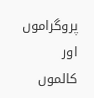پروگراموں اور کالموں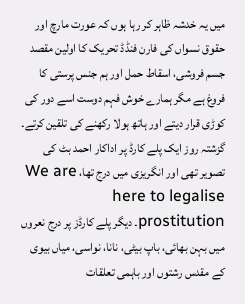میں یہ خدشہ ظاہر کر رہا ہوں کہ عورت مارچ اور حقوق نسواں کی فارن فنڈڈ تحریک کا اولین مقصد جسم فروشی، اسقاط حمل اور ہم جنس پرستی کا فروغ ہے مگر ہمارے خوش فہم دوست اسے دور کی کوڑی قرار دیتے اور ہاتھ ہولا رکھنے کی تلقین کرتے۔ گزشتہ روز ایک پلے کارڈ پر اداکار احمد بٹ کی تصویر تھی اور انگریزی میں درج تھا، We are here to legalise prostitution۔ دیگر پلے کارڈز پر درج نعروں میں بہن بھائی، باپ بیٹی، نانا، نواسی، میاں بیوی کے مقدس رشتوں اور باہمی تعلقات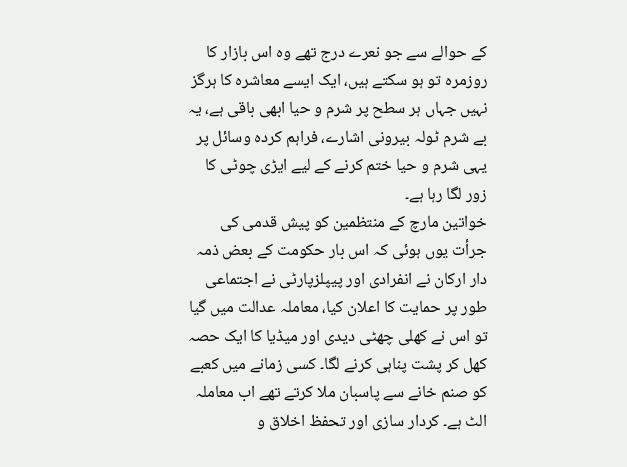کے حوالے سے جو نعرے درج تھے وہ اس بازار کا روزمرہ تو ہو سکتے ہیں، ایک ایسے معاشرہ کا ہرگز نہیں جہاں ہر سطح پر شرم و حیا ابھی باقی ہے، یہ بے شرم ٹولہ بیرونی اشارے، فراہم کردہ وسائل پر یہی شرم و حیا ختم کرنے کے لیے ایڑی چوٹی کا زور لگا رہا ہے۔
خواتین مارچ کے منتظمین کو پیش قدمی کی جرأت یوں ہوئی کہ اس بار حکومت کے بعض ذمہ دار ارکان نے انفرادی اور پیپلزپارٹی نے اجتماعی طور پر حمایت کا اعلان کیا، معاملہ عدالت میں گیا تو اس نے کھلی چھٹی دیدی اور میڈیا کا ایک حصہ کھل کر پشت پناہی کرنے لگا۔ کسی زمانے میں کعبے کو صنم خانے سے پاسبان ملا کرتے تھے اب معاملہ الٹ ہے۔ کردار سازی اور تحفظ اخلاق و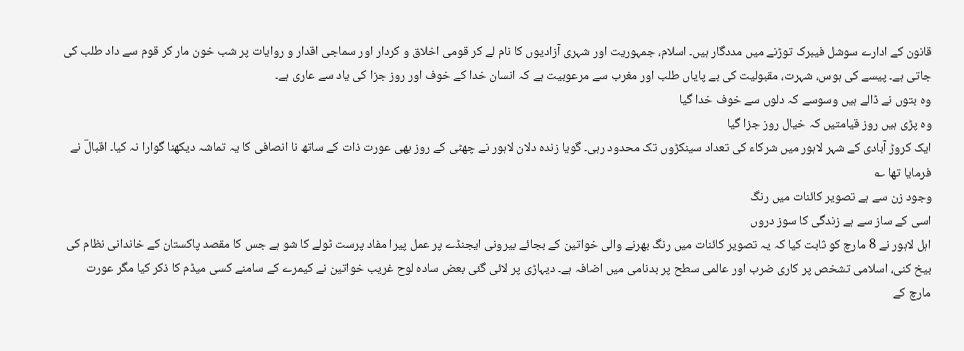قانون کے ادارے سوشل فیبرک توڑنے میں مددگار ہیں۔ اسلام، جمہوریت اور شہری آزادیوں کا نام لے کر قومی اخلاق و کردار اور سماجی اقدار و روایات پر شب خون مار کر قوم سے داد طلب کی جاتی ہے۔ پیسے کی ہوس، شہرت، مقبولیت کی بے پایاں طلب اور مغرب سے مرعوبیت ہے کہ انسان خدا کے خوف اور روز جزا کی یاد سے عاری ہے۔
وہ بتوں نے ڈالے ہیں وسوسے کہ دلوں سے خوف خدا گیا
وہ پڑی ہیں روز قیامتیں کہ خیال روز جزا گیا
ایک کروڑ آبادی کے شہر لاہور میں شرکاء کی تعداد سینکڑوں تک محدود رہی۔ گویا زندہ دلان لاہور نے چھٹی کے روز بھی عورت ذات کے ساتھ نا انصافی کا یہ تماشہ دیکھنا گوارا نہ کیا۔ اقبالؔ نے فرمایا تھا ؎
وجود زن سے ہے تصویر کائنات میں رنگ
اسی کے ساز سے ہے زندگی کا سوز دروں
اہل لاہور نے 8 مارچ کو ثابت کیا کہ یہ تصویر کائنات میں رنگ بھرنے والی خواتین کے بجائے بیرونی ایجنڈے پر عمل پیرا مفاد پرست ٹولے کا شو ہے جس کا مقصد پاکستان کے خاندانی نظام کی بیخ کنی، اسلامی تشخص پر کاری ضرب اور عالمی سطح پر بدنامی میں اضافہ ہے۔ دیہاڑی پر لائی گئی بعض سادہ لوح غریب خواتین نے کیمرے کے سامنے کسی میڈم کا ذکر کیا مگر عورت مارچ کے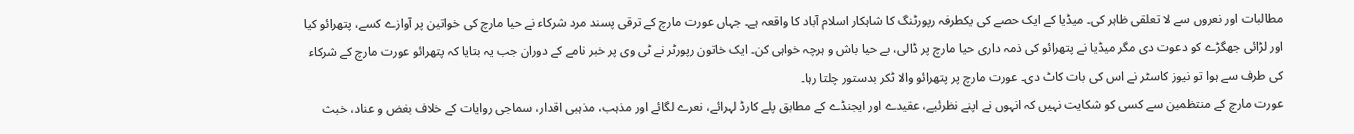مطالبات اور نعروں سے لا تعلقی ظاہر کی۔ میڈیا کے ایک حصے کی یکطرفہ رپورٹنگ کا شاہکار اسلام آباد کا واقعہ ہے۔ جہاں عورت مارچ کے ترقی پسند مرد شرکاء نے حیا مارچ کی خواتین پر آوازے کسے، پتھرائو کیا اور لڑائی جھگڑے کو دعوت دی مگر میڈیا نے پتھرائو کی ذمہ داری حیا مارچ پر ڈالی، بے حیا باش و ہرچہ خواہی کن۔ ایک خاتون رپورٹر نے ٹی وی پر خبر نامے کے دوران جب یہ بتایا کہ پتھرائو عورت مارچ کے شرکاء کی طرف سے ہوا تو نیوز کاسٹر نے اس کی بات کاٹ دی۔ عورت مارچ پر پتھرائو والا ٹکر بدستور چلتا رہا۔
عورت مارچ کے منتظمین سے کسی کو شکایت نہیں کہ انہوں نے اپنے نظرئیے، عقیدے اور ایجنڈے کے مطابق پلے کارڈ لہرائے، نعرے لگائے اور مذہب، مذہبی اقدار، سماجی روایات کے خلاف بغض و عناد، خبث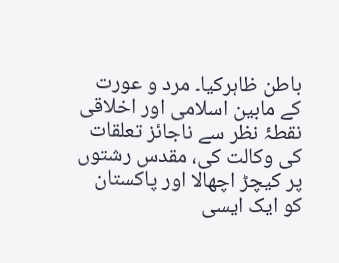باطن ظاہرکیا۔ مرد و عورت کے مابین اسلامی اور اخلاقی نقطۂ نظر سے ناجائز تعلقات کی وکالت کی، مقدس رشتوں پر کیچڑ اچھالا اور پاکستان کو ایک ایسی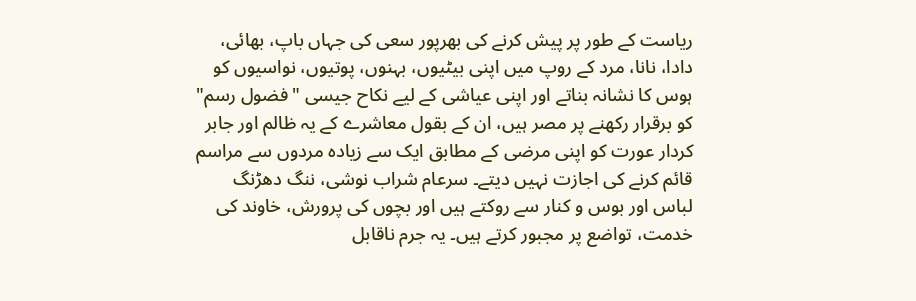ریاست کے طور پر پیش کرنے کی بھرپور سعی کی جہاں باپ، بھائی، دادا، نانا، مرد کے روپ میں اپنی بیٹیوں، بہنوں، پوتیوں، نواسیوں کو ہوس کا نشانہ بناتے اور اپنی عیاشی کے لیے نکاح جیسی "فضول رسم" کو برقرار رکھنے پر مصر ہیں، ان کے بقول معاشرے کے یہ ظالم اور جابر کردار عورت کو اپنی مرضی کے مطابق ایک سے زیادہ مردوں سے مراسم قائم کرنے کی اجازت نہیں دیتے۔ سرعام شراب نوشی، ننگ دھڑنگ لباس اور بوس و کنار سے روکتے ہیں اور بچوں کی پرورش، خاوند کی خدمت، تواضع پر مجبور کرتے ہیں۔ یہ جرم ناقابل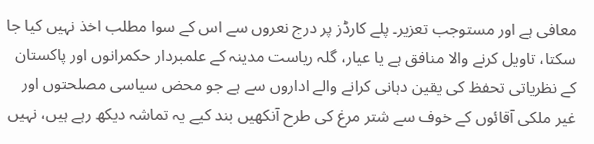معافی ہے اور مستوجب تعزیر۔ پلے کارڈز پر درج نعروں سے اس کے سوا مطلب اخذ نہیں کیا جا سکتا، تاویل کرنے والا منافق ہے یا عیار، گلہ ریاست مدینہ کے علمبردار حکمرانوں اور پاکستان کے نظریاتی تحفظ کی یقین دہانی کرانے والے اداروں سے ہے جو محض سیاسی مصلحتوں اور غیر ملکی آقائوں کے خوف سے شتر مرغ کی طرح آنکھیں بند کیے یہ تماشہ دیکھ رہے ہیں، نہیں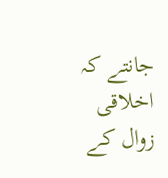جانتے کہ اخلاقی زوال کے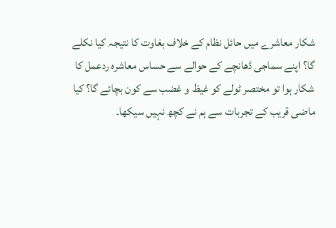شکار معاشرے میں حائل نظام کے خلاف بغاوت کا نتیجہ کیا نکلے گا؟ اپنے سماجی ڈھانچے کے حوالے سے حساس معاشرہ ردعمل کا شکار ہوا تو مختصر ٹولے کو غیظ و غضب سے کون بچائے گا؟ کیا ماضی قریب کے تجربات سے ہم نے کچھ نہیں سیکھا۔